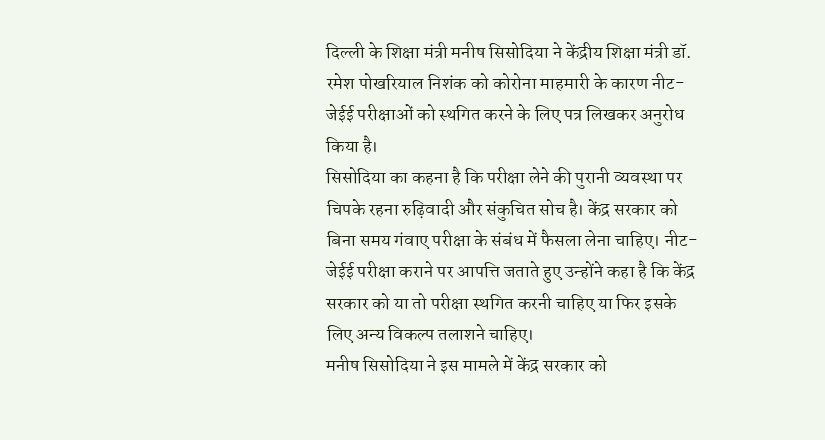दिल्ली के शिक्षा मंत्री मनीष सिसोदिया ने केंद्रीय शिक्षा मंत्री डॉ. रमेश पोखरियाल निशंक को कोरोना माहमारी के कारण नीट-जेईई परीक्षाओं को स्थगित करने के लिए पत्र लिखकर अनुरोध किया है।
सिसोदिया का कहना है कि परीक्षा लेने की पुरानी व्यवस्था पर चिपके रहना रुढ़िवादी और संकुचित सोच है। केंद्र सरकार को बिना समय गंवाए परीक्षा के संबंध में फैसला लेना चाहिए। नीट-जेईई परीक्षा कराने पर आपत्ति जताते हुए उन्होंने कहा है कि केंद्र सरकार को या तो परीक्षा स्थगित करनी चाहिए या फिर इसके लिए अन्य विकल्प तलाशने चाहिए।
मनीष सिसोदिया ने इस मामले में केंद्र सरकार को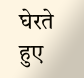घेरते हुए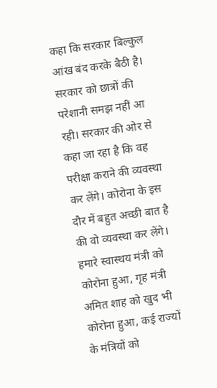कहा कि सरकार बिल्कुल आंख बंद करके बैठी है। सरकार को छात्रों की परेशानी समझ नहीं आ रही। सरकार की ओर से कहा जा रहा है कि वह परीक्षा कराने की व्यवस्था कर लेंगे। कोरोना के इस दौर में बहुत अच्छी बात है की वो व्यवस्था कर लेंगे।
हमारे स्वास्थय मंत्री को कोरोना हुआ, गृह मंत्री अमित शाह को खुद भी कोरोना हुआ, कई राज्यों के मंत्रियों को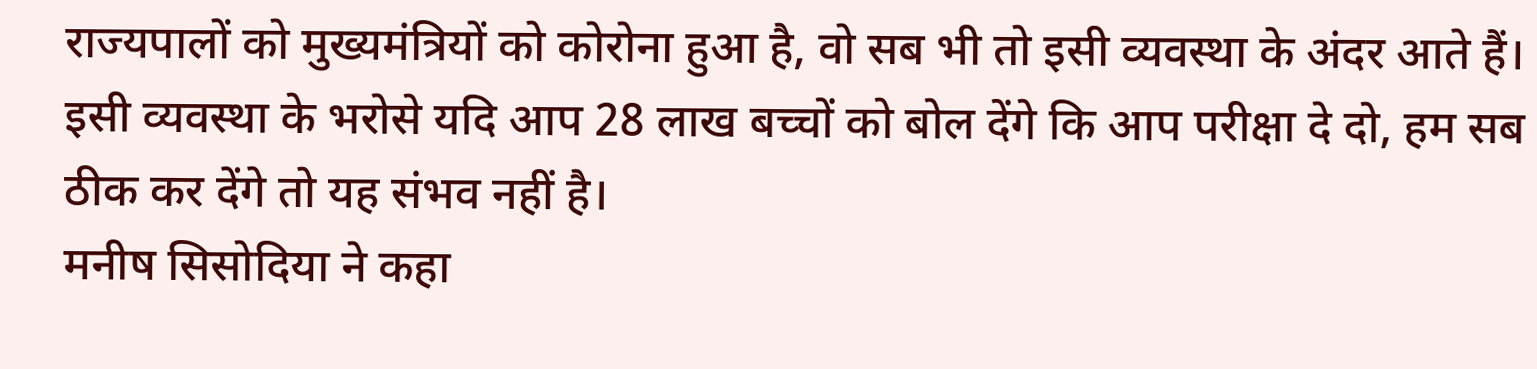राज्यपालों को मुख्यमंत्रियों को कोरोना हुआ है, वो सब भी तो इसी व्यवस्था के अंदर आते हैं। इसी व्यवस्था के भरोसे यदि आप 28 लाख बच्चों को बोल देंगे कि आप परीक्षा दे दो, हम सब ठीक कर देंगे तो यह संभव नहीं है।
मनीष सिसोदिया ने कहा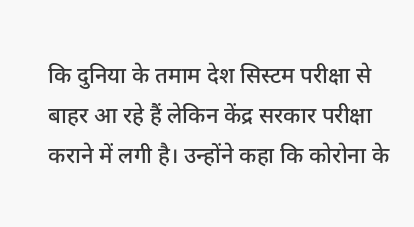कि दुनिया के तमाम देश सिस्टम परीक्षा से बाहर आ रहे हैं लेकिन केंद्र सरकार परीक्षा कराने में लगी है। उन्होंने कहा कि कोरोना के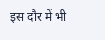इस दौर में भी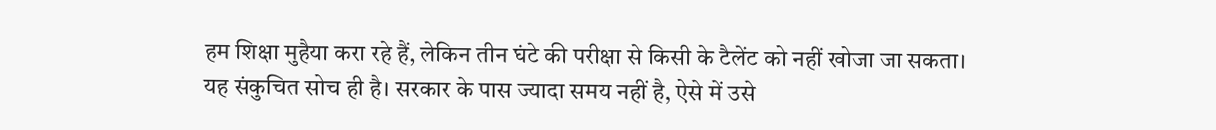हम शिक्षा मुहैया करा रहे हैं, लेकिन तीन घंटे की परीक्षा से किसी के टैलेंट को नहीं खोजा जा सकता। यह संकुचित सोच ही है। सरकार के पास ज्यादा समय नहीं है, ऐसे में उसे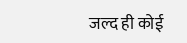जल्द ही कोई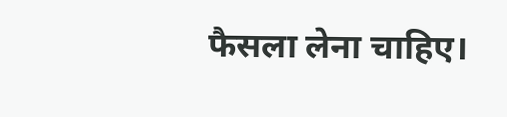फैसला लेना चाहिए।